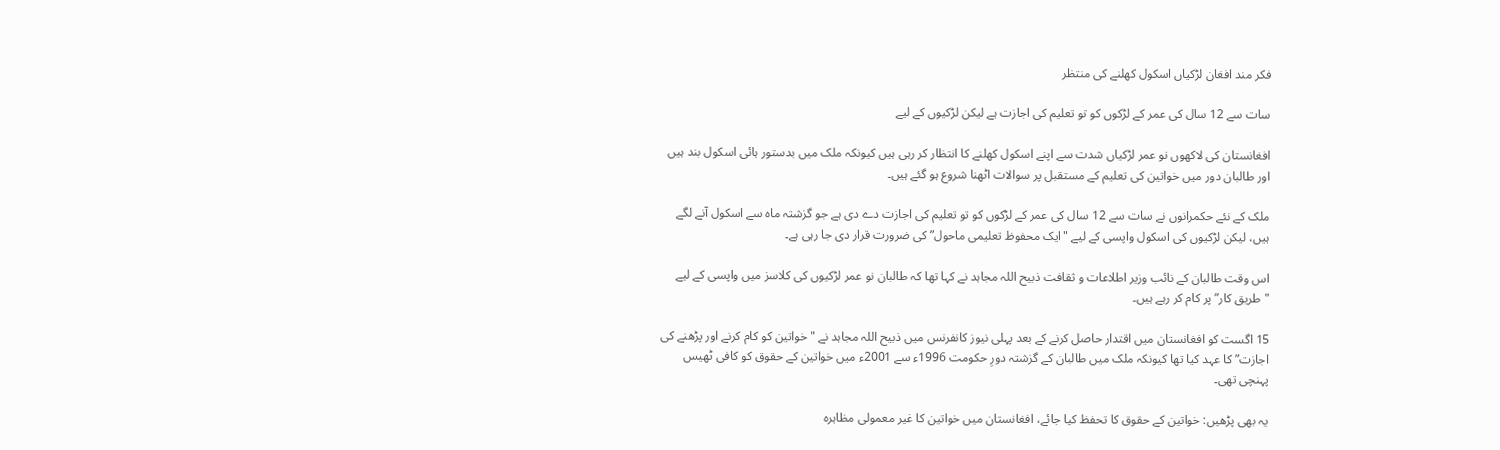فکر مند افغان لڑکیاں اسکول کھلنے کی منتظر

سات سے 12 سال کی عمر کے لڑکوں کو تو تعلیم کی اجازت ہے لیکن لڑکیوں کے لیے

افغانستان کی لاکھوں نو عمر لڑکیاں شدت سے اپنے اسکول کھلنے کا انتظار کر رہی ہیں کیونکہ ملک میں بدستور ہائی اسکول بند ہیں اور طالبان دور میں خواتین کی تعلیم کے مستقبل پر سوالات اٹھنا شروع ہو گئے ہیں۔

ملک کے نئے حکمرانوں نے سات سے 12 سال کی عمر کے لڑکوں کو تو تعلیم کی اجازت دے دی ہے جو گزشتہ ماہ سے اسکول آنے لگے ہیں، لیکن لڑکیوں کی اسکول واپسی کے لیے "ایک محفوظ تعلیمی ماحول” کی ضرورت قرار دی جا رہی ہے۔

اس وقت طالبان کے نائب وزیر اطلاعات و ثقافت ذبیح اللہ مجاہد نے کہا تھا کہ طالبان نو عمر لڑکیوں کی کلاسز میں واپسی کے لیے "طریق کار” پر کام کر رہے ہیں۔

15 اگست کو افغانستان میں اقتدار حاصل کرنے کے بعد پہلی نیوز کانفرنس میں ذبیح اللہ مجاہد نے "خواتین کو کام کرنے اور پڑھنے کی اجازت” کا عہد کیا تھا کیونکہ ملک میں طالبان کے گزشتہ دورِ حکومت 1996ء سے 2001ء میں خواتین کے حقوق کو کافی ٹھیس پہنچی تھی۔

یہ بھی پڑھیں: خواتین کے حقوق کا تحفظ کیا جائے، افغانستان میں خواتین کا غیر معمولی مظاہرہ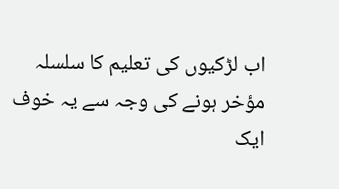اب لڑکیوں کی تعلیم کا سلسلہ مؤخر ہونے کی وجہ سے یہ خوف ایک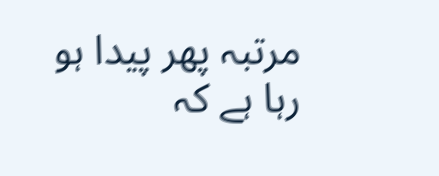مرتبہ پھر پیدا ہو رہا ہے کہ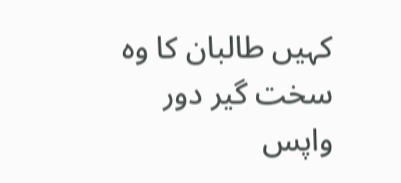کہیں طالبان کا وہ سخت گیر دور واپس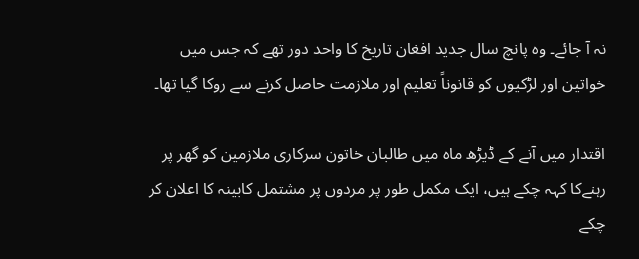نہ آ جائے۔ وہ پانچ سال جدید افغان تاریخ کا واحد دور تھے کہ جس میں خواتین اور لڑکیوں کو قانوناً تعلیم اور ملازمت حاصل کرنے سے روکا گیا تھا۔

اقتدار میں آنے کے ڈیڑھ ماہ میں طالبان خاتون سرکاری ملازمین کو گھر پر رہنےکا کہہ چکے ہیں، ایک مکمل طور پر مردوں پر مشتمل کابینہ کا اعلان کر چکے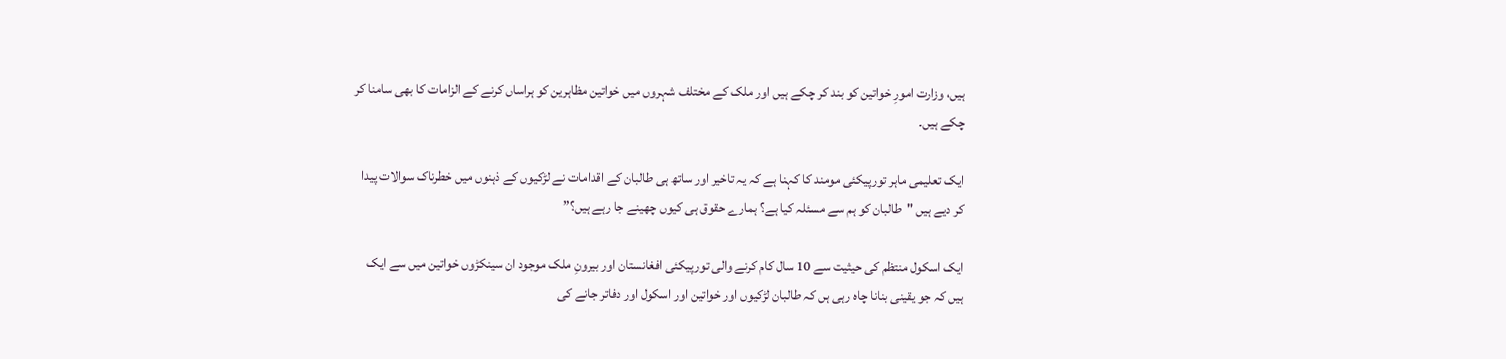ہیں، وزارت امورِ خواتین کو بند کر چکے ہیں اور ملک کے مختلف شہروں میں خواتین مظاہرین کو ہراساں کرنے کے الزامات کا بھی سامنا کر چکے ہیں۔

ایک تعلیمی ماہر تورپیکئی مومند کا کہنا ہے کہ یہ تاخیر اور ساتھ ہی طالبان کے اقدامات نے لڑکیوں کے ذہنوں میں خطرناک سوالات پیدا کر دیے ہیں "طالبان کو ہم سے مسئلہ کیا ہے؟ ہمارے حقوق ہی کیوں چھینے جا رہے ہیں؟”

ایک اسکول منتظم کی حیثیت سے 10 سال کام کرنے والی تورپیکئی افغانستان اور بیرونِ ملک موجود ان سینکڑوں خواتین میں سے ایک ہیں کہ جو یقینی بنانا چاہ رہی ہں کہ طالبان لڑکیوں اور خواتین اور اسکول اور دفاتر جانے کی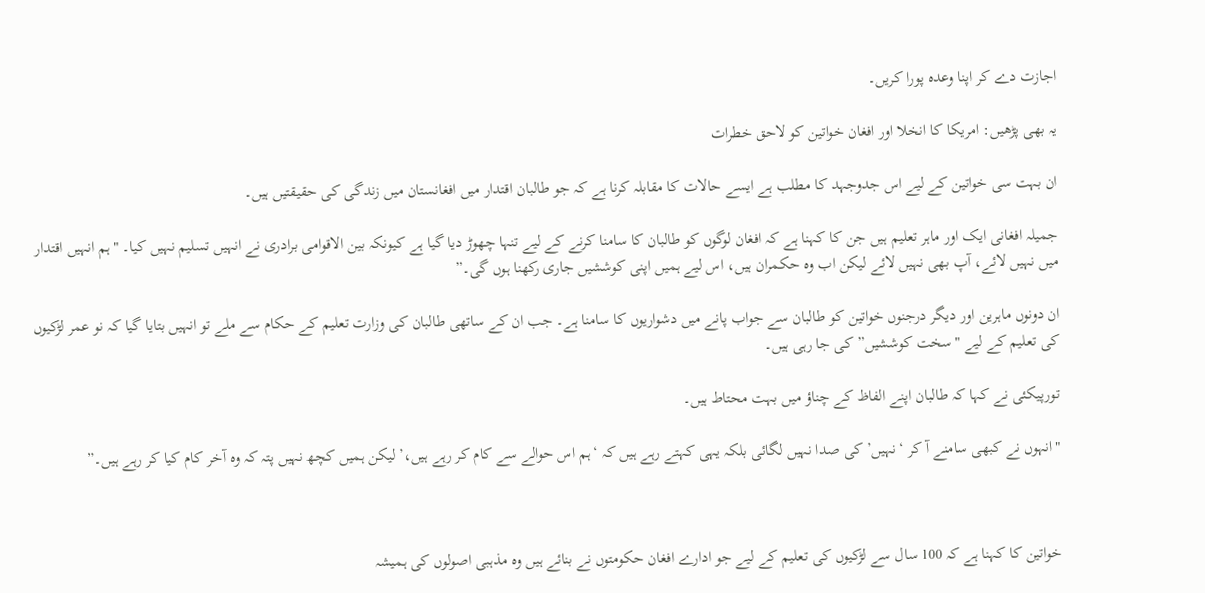اجازت دے کر اپنا وعدہ پورا کریں۔

یہ بھی پڑھیں: امریکا کا انخلا اور افغان خواتین کو لاحق خطرات

ان بہت سی خواتین کے لیے اس جدوجہد کا مطلب ہے ایسے حالات کا مقابلہ کرنا ہے کہ جو طالبان اقتدار میں افغانستان میں زندگی کی حقیقتیں ہیں۔

جمیلہ افغانی ایک اور ماہر تعلیم ہیں جن کا کہنا ہے کہ افغان لوگوں کو طالبان کا سامنا کرنے کے لیے تنہا چھوڑ دیا گیا ہے کیونکہ بین الاقوامی برادری نے انہیں تسلیم نہیں کیا۔ "ہم انہیں اقتدار میں نہیں لائے، آپ بھی نہیں لائے لیکن اب وہ حکمران ہیں، اس لیے ہمیں اپنی کوششیں جاری رکھنا ہوں گی۔”

ان دونوں ماہرین اور دیگر درجنوں خواتین کو طالبان سے جواب پانے میں دشواریوں کا سامنا ہے۔ جب ان کے ساتھی طالبان کی وزارت تعلیم کے حکام سے ملے تو انہیں بتایا گیا کہ نو عمر لڑکیوں کی تعلیم کے لیے "سخت کوششیں” کی جا رہی ہیں۔

تورپیکئی نے کہا کہ طالبان اپنے الفاظ کے چناؤ میں بہت محتاط ہیں۔

"انہوں نے کبھی سامنے آ کر ‘نہیں’ کی صدا نہیں لگائی بلکہ یہی کہتے رہے ہیں کہ ‘ہم اس حوالے سے کام کر رہے ہیں،’ لیکن ہمیں کچھ نہیں پتہ کہ وہ آخر کام کیا کر رہے ہیں۔”



خواتین کا کہنا ہے کہ 100 سال سے لڑکیوں کی تعلیم کے لیے جو ادارے افغان حکومتوں نے بنائے ہیں وہ مذہبی اصولوں کی ہمیشہ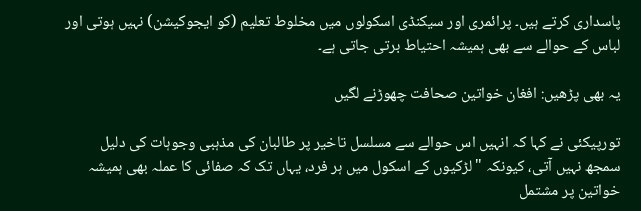پاسداری کرتے ہیں۔ پرائمری اور سیکنڈی اسکولوں میں مخلوط تعلیم (کو ایجوکیشن) نہیں ہوتی اور لباس کے حوالے سے بھی ہمیشہ احتیاط برتی جاتی ہے۔

یہ بھی پڑھیں: افغان خواتین صحافت چھوڑنے لگیں

تورپیکئی نے کہا کہ انہیں اس حوالے سے مسلسل تاخیر پر طالبان کی مذہبی وجوہات کی دلیل سمجھ نہیں آتی، کیونکہ "لڑکیوں کے اسکول میں ہر فرد، یہاں تک کہ صفائی کا عملہ بھی ہمیشہ خواتین پر مشتمل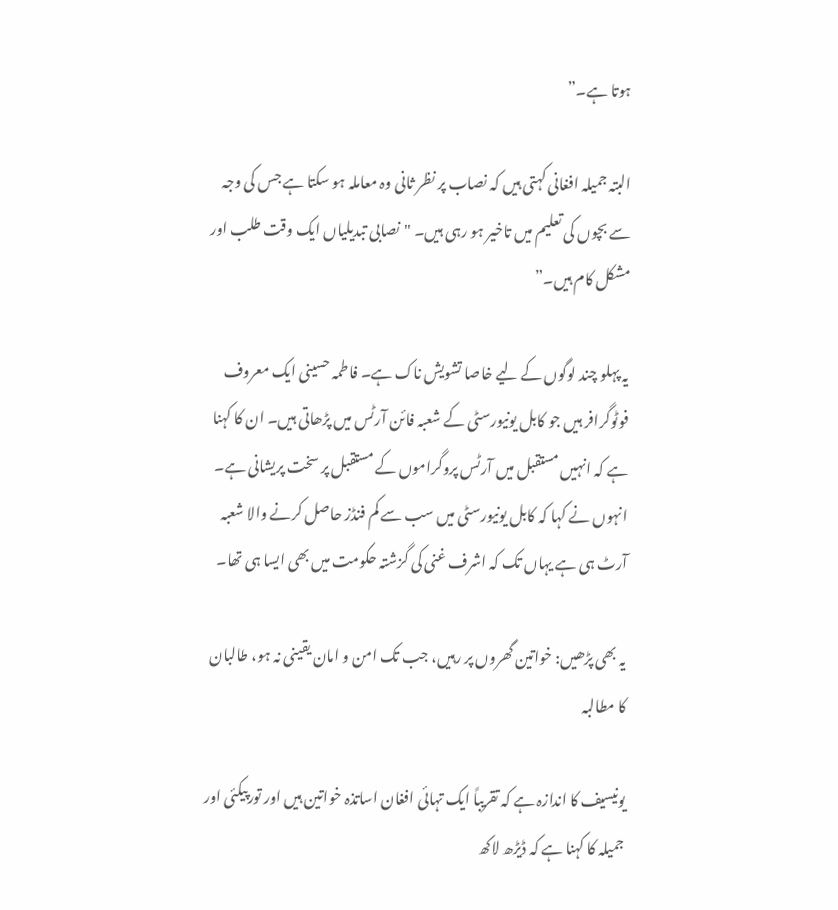ہوتا ہے۔”

البتہ جمیلہ افغانی کہتی ہیں کہ نصاب پر نظر ثانی وہ معاملہ ہو سکتا ہے جس کی وجہ سے بچوں کی تعلیم میں تاخیر ہو رہی ہیں۔ "نصابی تبدیلیاں ایک وقت طلب اور مشکل کام ہیں۔”

یہ پہلو چند لوگوں کے لیے خاصا تشویش ناک ہے۔ فاطمہ حسینی ایک معروف فوٹوگرافر ہیں جو کابل یونیورسٹی کے شعبہ فائن آرٹس میں پڑھاتی ہیں۔ ان کا کہنا ہے کہ انہیں مستقبل میں آرٹس پروگراموں کے مستقبل پر سخت پریشانی ہے۔ انہوں نے کہا کہ کابل یونیورسٹی میں سب سے کم فنڈز حاصل کرنے والا شعبہ آرٹ ہی ہے یہاں تک کہ اشرف غنی کی گزشتہ حکومت میں بھی ایسا ہی تھا۔

یہ بھی پڑھیں: خواتین گھروں پر رہیں، جب تک امن و امان یقینی نہ ہو، طالبان کا مطالبہ

یونیسیف کا اندازہ ہے کہ تقریباً ایک تہائی افغان اساتذہ خواتین ہیں اور تورپیکئی اور جمیلہ کا کہنا ہے کہ ڈیڑھ لاکھ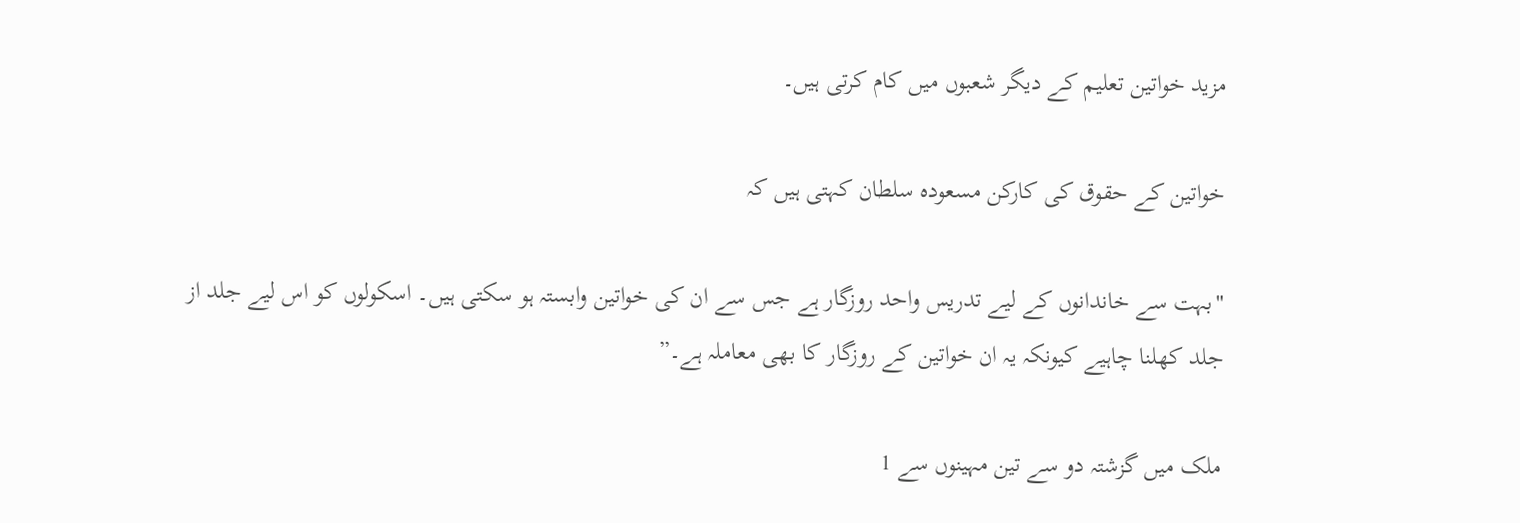مزید خواتین تعلیم کے دیگر شعبوں میں کام کرتی ہیں۔

خواتین کے حقوق کی کارکن مسعودہ سلطان کہتی ہیں کہ

"بہت سے خاندانوں کے لیے تدریس واحد روزگار ہے جس سے ان کی خواتین وابستہ ہو سکتی ہیں۔ اسکولوں کو اس لیے جلد از جلد کھلنا چاہیے کیونکہ یہ ان خواتین کے روزگار کا بھی معاملہ ہے۔”

ملک میں گزشتہ دو سے تین مہینوں سے 1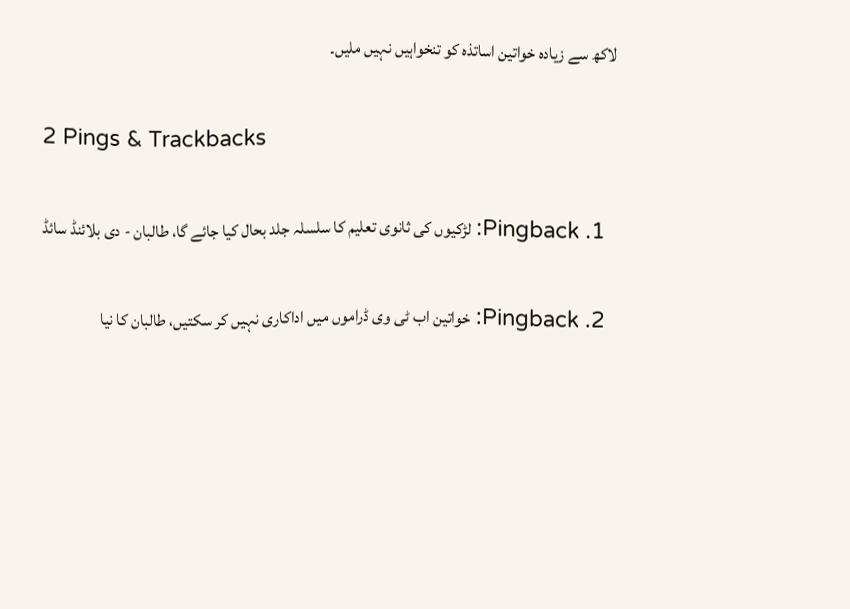لاکھ سے زیادہ خواتین اساتذہ کو تنخواہیں نہیں ملیں۔

2 Pings & Trackbacks

  1. Pingback: لڑکیوں کی ثانوی تعلیم کا سلسلہ جلد بحال کیا جائے گا، طالبان - دی بلائنڈ سائڈ

  2. Pingback: خواتین اب ٹی وی ڈراموں میں اداکاری نہیں کر سکتیں، طالبان کا نیا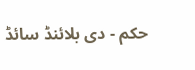حکم - دی بلائنڈ سائڈ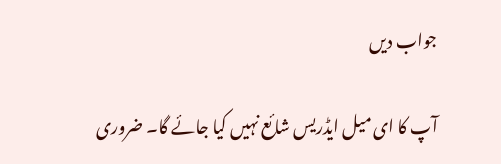جواب دیں

آپ کا ای میل ایڈریس شائع نہیں کیا جائے گا۔ ضروری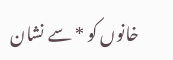خانوں کو * سے نشان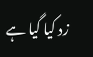زد کیا گیا ہے